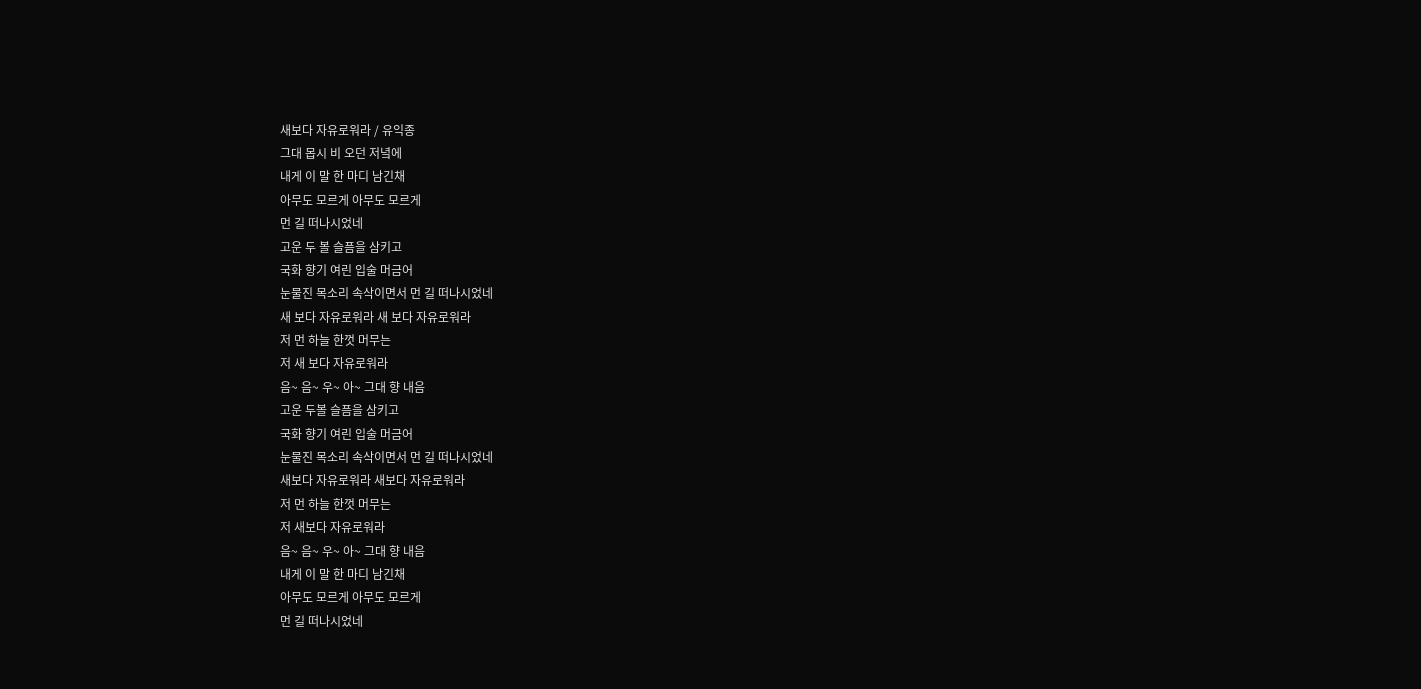새보다 자유로워라 / 유익종
그대 몹시 비 오던 저녘에
내게 이 말 한 마디 남긴채
아무도 모르게 아무도 모르게
먼 길 떠나시었네
고운 두 볼 슬픔을 삼키고
국화 향기 여린 입술 머금어
눈물진 목소리 속삭이면서 먼 길 떠나시었네
새 보다 자유로워라 새 보다 자유로워라
저 먼 하늘 한껏 머무는
저 새 보다 자유로워라
음~ 음~ 우~ 아~ 그대 향 내음
고운 두볼 슬픔을 삼키고
국화 향기 여린 입술 머금어
눈물진 목소리 속삭이면서 먼 길 떠나시었네
새보다 자유로워라 새보다 자유로워라
저 먼 하늘 한껏 머무는
저 새보다 자유로워라
음~ 음~ 우~ 아~ 그대 향 내음
내게 이 말 한 마디 남긴채
아무도 모르게 아무도 모르게
먼 길 떠나시었네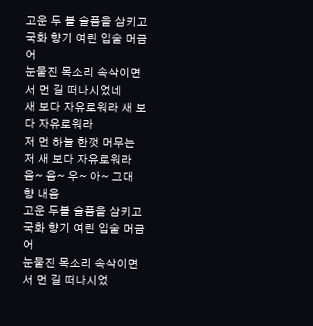고운 두 볼 슬픔을 삼키고
국화 향기 여린 입술 머금어
눈물진 목소리 속삭이면서 먼 길 떠나시었네
새 보다 자유로워라 새 보다 자유로워라
저 먼 하늘 한껏 머무는
저 새 보다 자유로워라
음~ 음~ 우~ 아~ 그대 향 내음
고운 두볼 슬픔을 삼키고
국화 향기 여린 입술 머금어
눈물진 목소리 속삭이면서 먼 길 떠나시었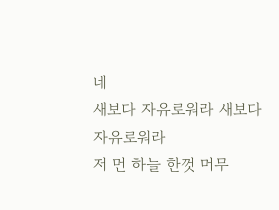네
새보다 자유로워라 새보다 자유로워라
저 먼 하늘 한껏 머무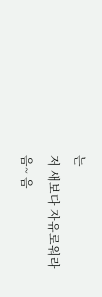는
저 새보다 자유로워라
음~ 음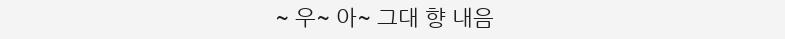~ 우~ 아~ 그대 향 내음